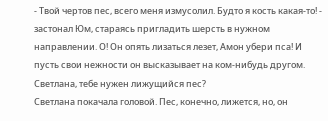- Твой чертов пес, всего меня измусолил. Будто я кость какая-то! - застонал Юм, стараясь пригладить шерсть в нужном направлении. О! Он опять лизаться лезет, Амон убери пса! И пусть свои нежности он высказывает на ком-нибудь другом. Светлана, тебе нужен лижущийся пес?
Светлана покачала головой. Пес, конечно, лижется, но, он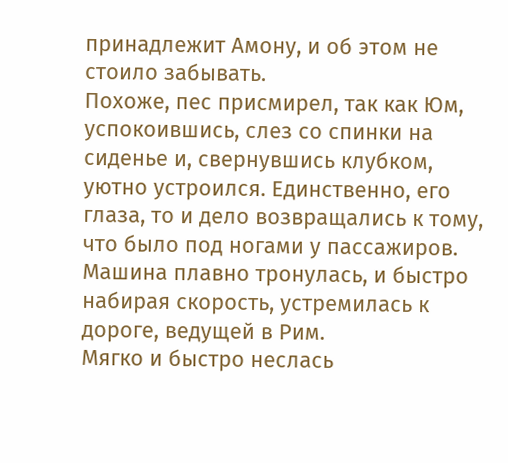принадлежит Амону, и об этом не стоило забывать.
Похоже, пес присмирел, так как Юм, успокоившись, слез со спинки на сиденье и, свернувшись клубком, уютно устроился. Единственно, его глаза, то и дело возвращались к тому, что было под ногами у пассажиров.
Машина плавно тронулась, и быстро набирая скорость, устремилась к дороге, ведущей в Рим.
Мягко и быстро неслась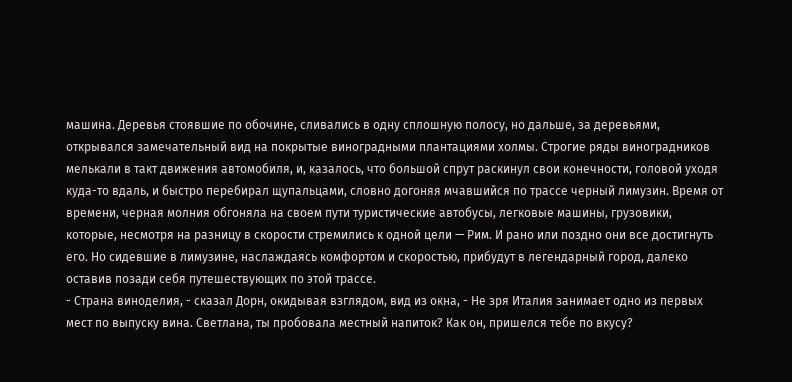машина. Деревья стоявшие по обочине, сливались в одну сплошную полосу, но дальше, за деревьями, открывался замечательный вид на покрытые виноградными плантациями холмы. Строгие ряды виноградников мелькали в такт движения автомобиля, и, казалось, что большой спрут раскинул свои конечности, головой уходя куда-то вдаль, и быстро перебирал щупальцами, словно догоняя мчавшийся по трассе черный лимузин. Время от времени, черная молния обгоняла на своем пути туристические автобусы, легковые машины, грузовики, которые, несмотря на разницу в скорости стремились к одной цели — Рим. И рано или поздно они все достигнуть его. Но сидевшие в лимузине, наслаждаясь комфортом и скоростью, прибудут в легендарный город, далеко оставив позади себя путешествующих по этой трассе.
- Страна виноделия, - сказал Дорн, окидывая взглядом, вид из окна, - Не зря Италия занимает одно из первых мест по выпуску вина. Светлана, ты пробовала местный напиток? Как он, пришелся тебе по вкусу?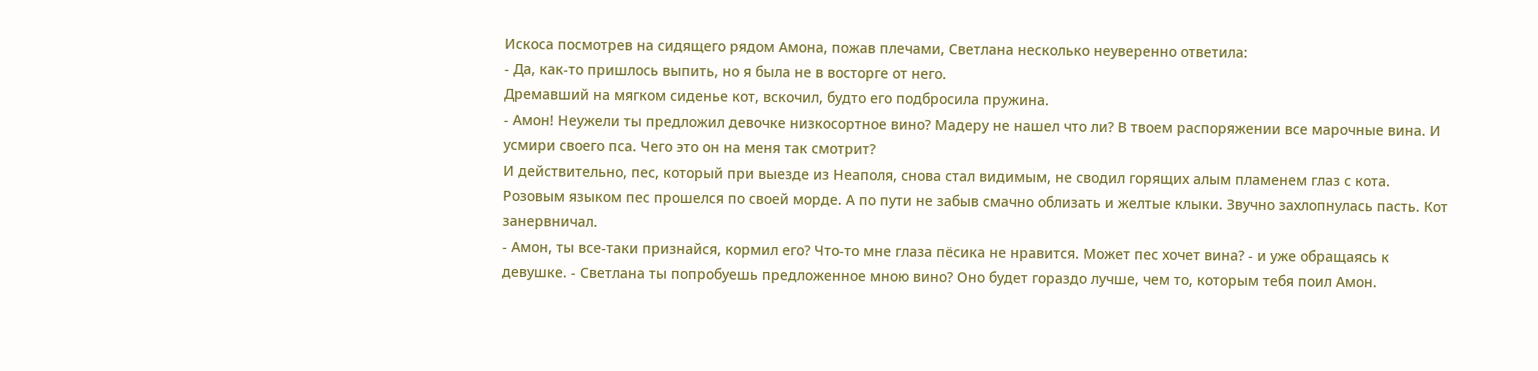Искоса посмотрев на сидящего рядом Амона, пожав плечами, Светлана несколько неуверенно ответила:
- Да, как-то пришлось выпить, но я была не в восторге от него.
Дремавший на мягком сиденье кот, вскочил, будто его подбросила пружина.
- Амон! Неужели ты предложил девочке низкосортное вино? Мадеру не нашел что ли? В твоем распоряжении все марочные вина. И усмири своего пса. Чего это он на меня так смотрит?
И действительно, пес, который при выезде из Неаполя, снова стал видимым, не сводил горящих алым пламенем глаз с кота. Розовым языком пес прошелся по своей морде. А по пути не забыв смачно облизать и желтые клыки. Звучно захлопнулась пасть. Кот занервничал.
- Амон, ты все-таки признайся, кормил его? Что-то мне глаза пёсика не нравится. Может пес хочет вина? - и уже обращаясь к девушке. - Светлана ты попробуешь предложенное мною вино? Оно будет гораздо лучше, чем то, которым тебя поил Амон.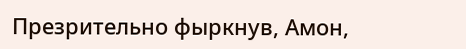Презрительно фыркнув, Амон,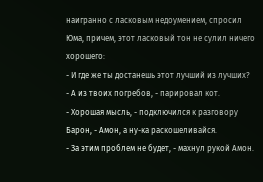наигранно с ласковым недоумением, спросил Юма, причем, этот ласковый тон не сулил ничего хорошего:
- И где же ты достанешь этот лучший из лучших?
- А из твоих погребов, - парировал кот.
- Хорошая мысль, - подключился к разговору Барон, - Амон, а ну-ка раскошеливайся.
- За этим проблем не будет, - махнул рукой Амон.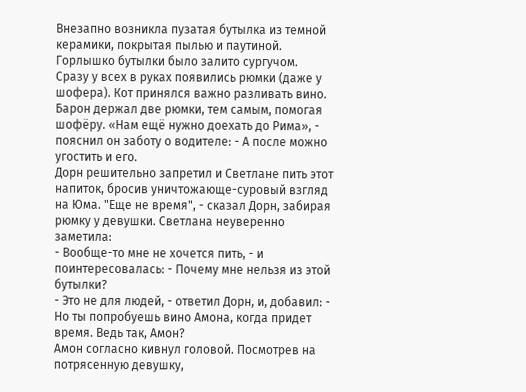Внезапно возникла пузатая бутылка из темной керамики, покрытая пылью и паутиной. Горлышко бутылки было залито сургучом.
Сразу у всех в руках появились рюмки (даже у шофера). Кот принялся важно разливать вино. Барон держал две рюмки, тем самым, помогая шофёру. «Нам ещё нужно доехать до Рима», - пояснил он заботу о водителе: - А после можно угостить и его.
Дорн решительно запретил и Светлане пить этот напиток, бросив уничтожающе-суровый взгляд на Юма. "Еще не время", - сказал Дорн, забирая рюмку у девушки. Светлана неуверенно заметила:
- Вообще-то мне не хочется пить, - и поинтересовалась: - Почему мне нельзя из этой бутылки?
- Это не для людей, - ответил Дорн, и, добавил: - Но ты попробуешь вино Амона, когда придет время. Ведь так, Амон?
Амон согласно кивнул головой. Посмотрев на потрясенную девушку,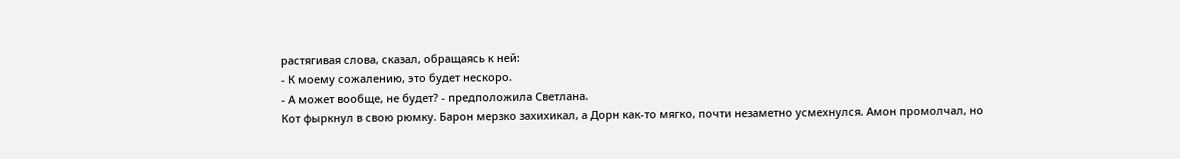растягивая слова, сказал, обращаясь к ней:
- К моему сожалению, это будет нескоро.
- А может вообще, не будет? - предположила Светлана.
Кот фыркнул в свою рюмку. Барон мерзко захихикал, а Дорн как-то мягко, почти незаметно усмехнулся. Амон промолчал, но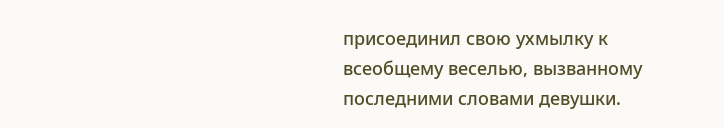присоединил свою ухмылку к всеобщему веселью, вызванному последними словами девушки.